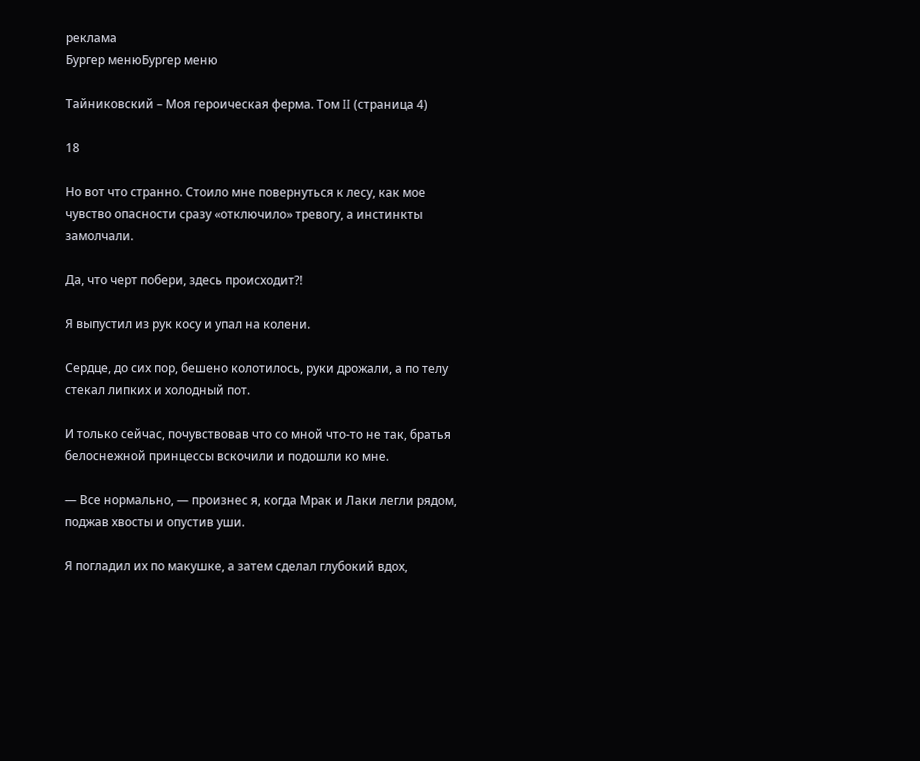реклама
Бургер менюБургер меню

Тайниковский – Моя героическая ферма. Том II (страница 4)

18

Но вот что странно. Стоило мне повернуться к лесу, как мое чувство опасности сразу «отключило» тревогу, а инстинкты замолчали.

Да, что черт побери, здесь происходит⁈

Я выпустил из рук косу и упал на колени.

Сердце, до сих пор, бешено колотилось, руки дрожали, а по телу стекал липких и холодный пот.

И только сейчас, почувствовав что со мной что-то не так, братья белоснежной принцессы вскочили и подошли ко мне.

— Все нормально, — произнес я, когда Мрак и Лаки легли рядом, поджав хвосты и опустив уши.

Я погладил их по макушке, а затем сделал глубокий вдох,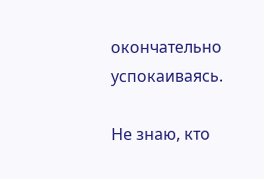окончательно успокаиваясь.

Не знаю, кто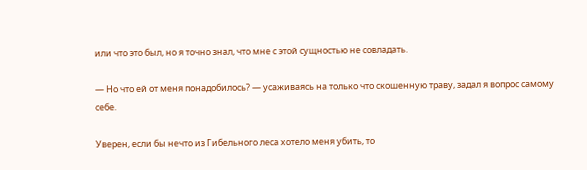или что это был, но я точно знал, что мне с этой сущностью не совладать.

— Но что ей от меня понадобилось? — усаживаясь на только что скошенную траву, задал я вопрос самому себе.

Уверен, если бы нечто из Гибельного леса хотело меня убить, то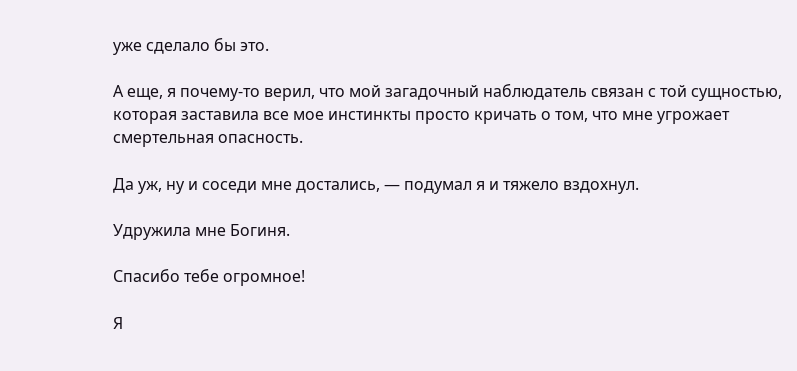уже сделало бы это.

А еще, я почему-то верил, что мой загадочный наблюдатель связан с той сущностью, которая заставила все мое инстинкты просто кричать о том, что мне угрожает смертельная опасность.

Да уж, ну и соседи мне достались, — подумал я и тяжело вздохнул.

Удружила мне Богиня.

Спасибо тебе огромное!

Я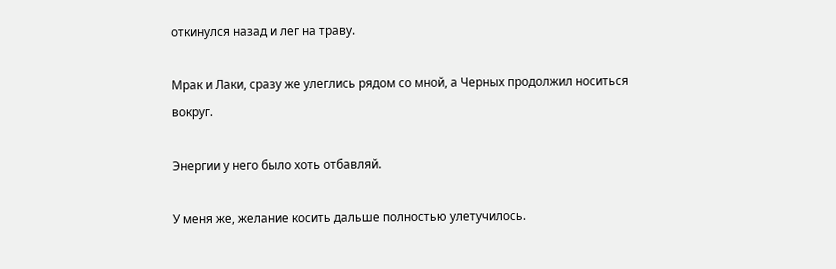откинулся назад и лег на траву.

Мрак и Лаки, сразу же улеглись рядом со мной, а Черных продолжил носиться вокруг.

Энергии у него было хоть отбавляй.

У меня же, желание косить дальше полностью улетучилось.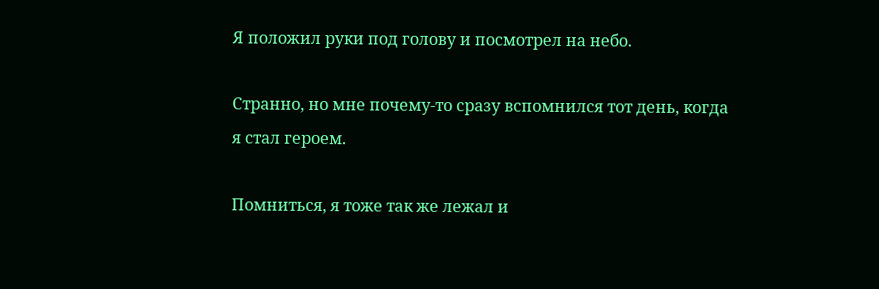Я положил руки под голову и посмотрел на небо.

Странно, но мне почему-то сразу вспомнился тот день, когда я стал героем.

Помниться, я тоже так же лежал и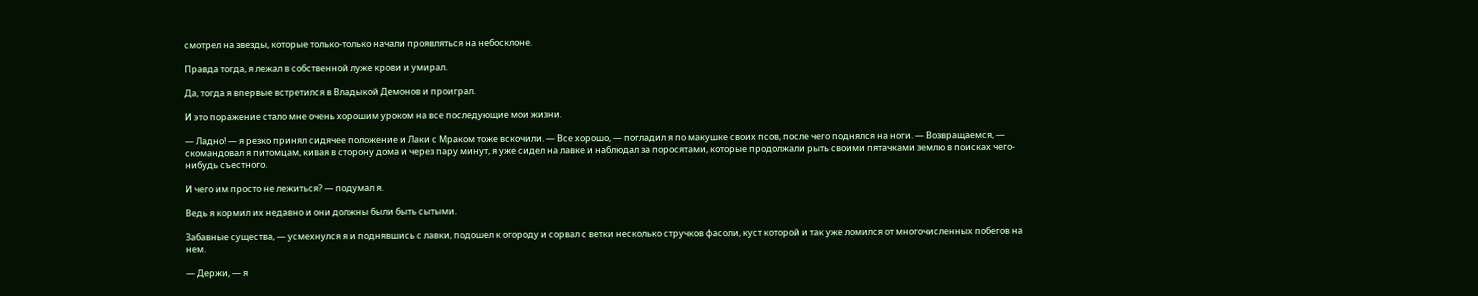смотрел на звезды, которые только-только начали проявляться на небосклоне.

Правда тогда, я лежал в собственной луже крови и умирал.

Да, тогда я впервые встретился в Владыкой Демонов и проиграл.

И это поражение стало мне очень хорошим уроком на все последующие мои жизни.

— Ладно! — я резко принял сидячее положение и Лаки с Мраком тоже вскочили. — Все хорошо, — погладил я по макушке своих псов, после чего поднялся на ноги. — Возвращаемся, — скомандовал я питомцам, кивая в сторону дома и через пару минут, я уже сидел на лавке и наблюдал за поросятами, которые продолжали рыть своими пятачками землю в поисках чего-нибудь съестного.

И чего им просто не лежиться? — подумал я.

Ведь я кормил их недавно и они должны были быть сытыми.

Забавные существа, — усмехнулся я и поднявшись с лавки, подошел к огороду и сорвал с ветки несколько стручков фасоли, куст которой и так уже ломился от многочисленных побегов на нем.

— Держи, — я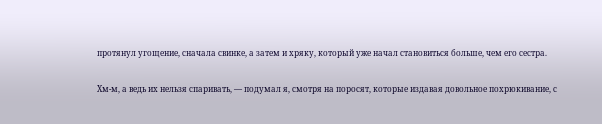протянул угощение, сначала свинке, а затем и хряку, который уже начал становиться больше, чем его сестра.

Хм-м, а ведь их нельзя спаривать, — подумал я, смотря на поросят, которые издавая довольное похрюкивание, с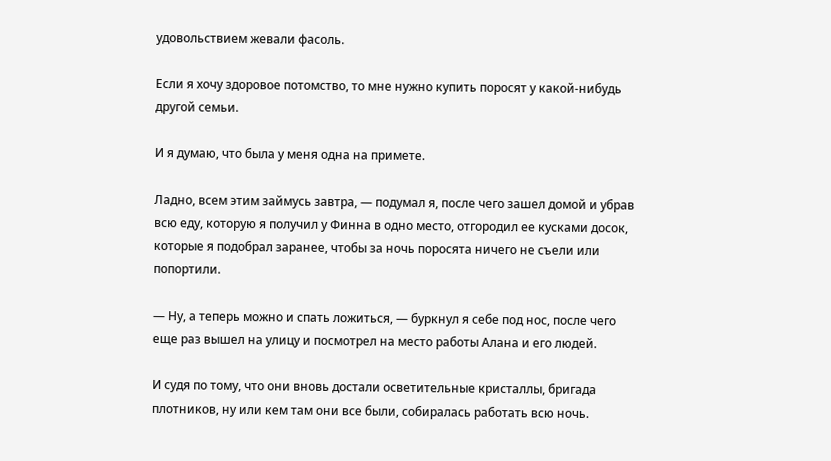удовольствием жевали фасоль.

Если я хочу здоровое потомство, то мне нужно купить поросят у какой-нибудь другой семьи.

И я думаю, что была у меня одна на примете.

Ладно, всем этим займусь завтра, — подумал я, после чего зашел домой и убрав всю еду, которую я получил у Финна в одно место, отгородил ее кусками досок, которые я подобрал заранее, чтобы за ночь поросята ничего не съели или попортили.

— Ну, а теперь можно и спать ложиться, — буркнул я себе под нос, после чего еще раз вышел на улицу и посмотрел на место работы Алана и его людей.

И судя по тому, что они вновь достали осветительные кристаллы, бригада плотников, ну или кем там они все были, собиралась работать всю ночь.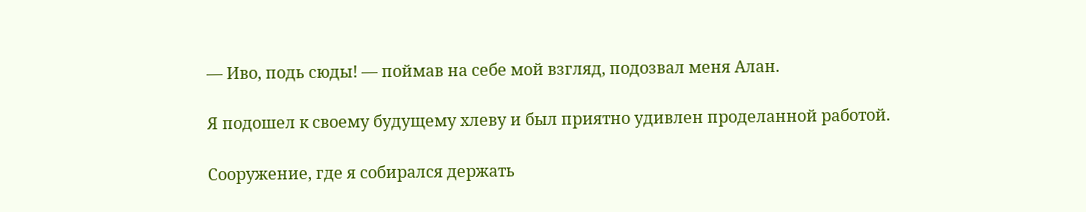— Иво, подь сюды! — поймав на себе мой взгляд, подозвал меня Алан.

Я подошел к своему будущему хлеву и был приятно удивлен проделанной работой.

Сооружение, где я собирался держать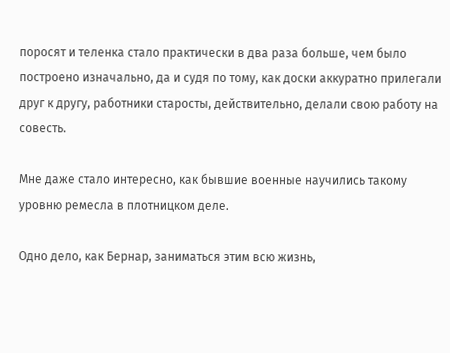поросят и теленка стало практически в два раза больше, чем было построено изначально, да и судя по тому, как доски аккуратно прилегали друг к другу, работники старосты, действительно, делали свою работу на совесть.

Мне даже стало интересно, как бывшие военные научились такому уровню ремесла в плотницком деле.

Одно дело, как Бернар, заниматься этим всю жизнь,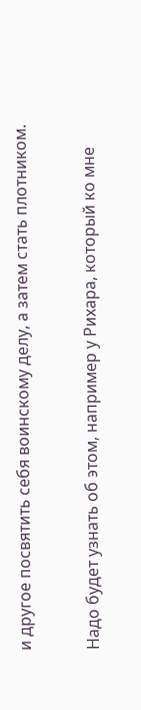и другое посвятить себя воинскому делу, а затем стать плотником.

Надо будет узнать об этом, например у Рихара, который ко мне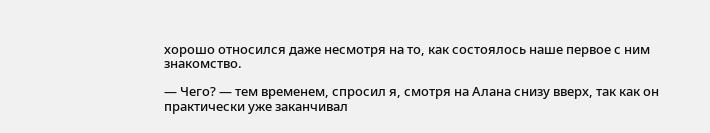хорошо относился даже несмотря на то, как состоялось наше первое с ним знакомство.

— Чего? — тем временем, спросил я, смотря на Алана снизу вверх, так как он практически уже заканчивал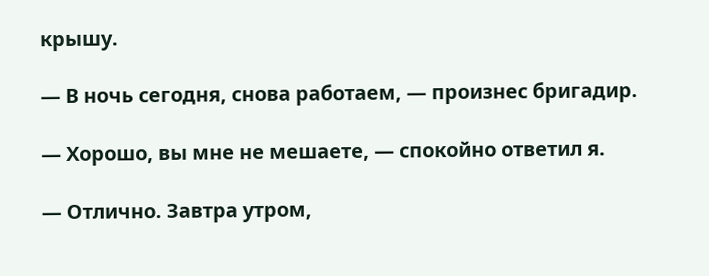крышу.

— В ночь сегодня, снова работаем, — произнес бригадир.

— Хорошо, вы мне не мешаете, — спокойно ответил я.

— Отлично. Завтра утром,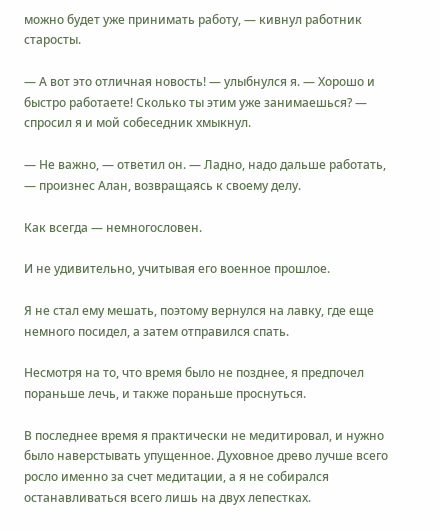можно будет уже принимать работу, — кивнул работник старосты.

— А вот это отличная новость! — улыбнулся я. — Хорошо и быстро работаете! Сколько ты этим уже занимаешься? — спросил я и мой собеседник хмыкнул.

— Не важно, — ответил он. — Ладно, надо дальше работать, — произнес Алан, возвращаясь к своему делу.

Как всегда — немногословен.

И не удивительно, учитывая его военное прошлое.

Я не стал ему мешать, поэтому вернулся на лавку, где еще немного посидел, а затем отправился спать.

Несмотря на то, что время было не позднее, я предпочел пораньше лечь, и также пораньше проснуться.

В последнее время я практически не медитировал, и нужно было наверстывать упущенное. Духовное древо лучше всего росло именно за счет медитации, а я не собирался останавливаться всего лишь на двух лепестках.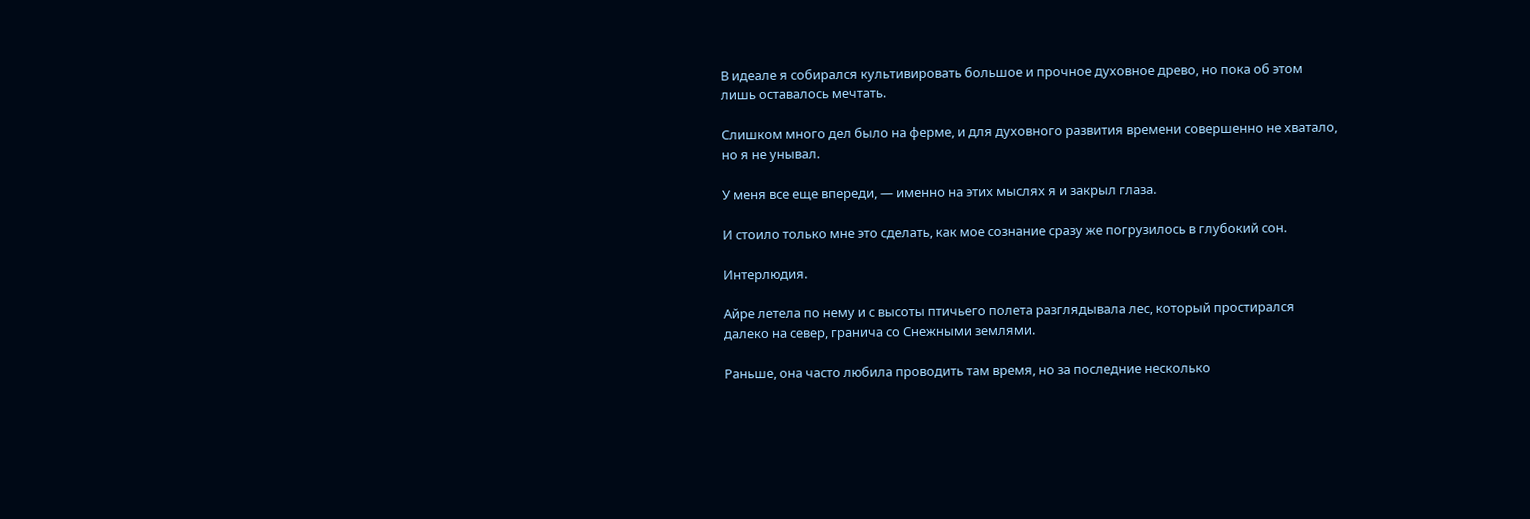В идеале я собирался культивировать большое и прочное духовное древо, но пока об этом лишь оставалось мечтать.

Слишком много дел было на ферме, и для духовного развития времени совершенно не хватало, но я не унывал.

У меня все еще впереди, — именно на этих мыслях я и закрыл глаза.

И стоило только мне это сделать, как мое сознание сразу же погрузилось в глубокий сон.

Интерлюдия.

Айре летела по нему и с высоты птичьего полета разглядывала лес, который простирался далеко на север, гранича со Снежными землями.

Раньше, она часто любила проводить там время, но за последние несколько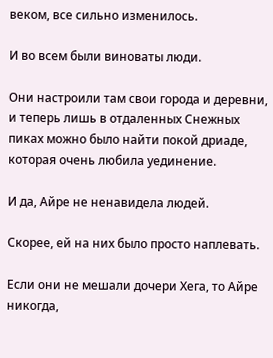веком, все сильно изменилось.

И во всем были виноваты люди.

Они настроили там свои города и деревни, и теперь лишь в отдаленных Снежных пиках можно было найти покой дриаде, которая очень любила уединение.

И да, Айре не ненавидела людей.

Скорее, ей на них было просто наплевать.

Если они не мешали дочери Хега, то Айре никогда,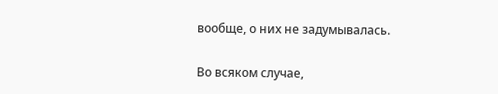вообще, о них не задумывалась.

Во всяком случае,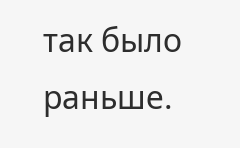так было раньше.